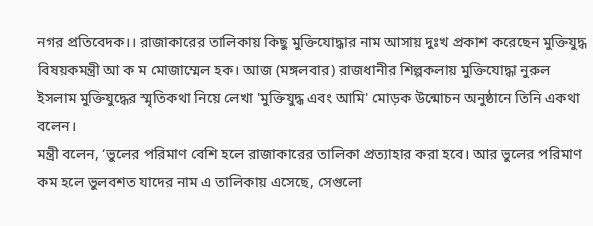নগর প্রতিবেদক।। রাজাকারের তালিকায় কিছু মুক্তিযোদ্ধার নাম আসায় দুঃখ প্রকাশ করেছেন মুক্তিযুদ্ধ বিষয়কমন্ত্রী আ ক ম মোজাম্মেল হক। আজ (মঙ্গলবার) রাজধানীর শিল্পকলায় মুক্তিযোদ্ধা নুরুল ইসলাম মুক্তিযুদ্ধের স্মৃতিকথা নিয়ে লেখা 'মুক্তিযুদ্ধ এবং আমি' মোড়ক উন্মোচন অনুষ্ঠানে তিনি একথা বলেন।
মন্ত্রী বলেন, ‘ভুলের পরিমাণ বেশি হলে রাজাকারের তালিকা প্রত্যাহার করা হবে। আর ভুলের পরিমাণ কম হলে ভুলবশত যাদের নাম এ তালিকায় এসেছে, সেগুলো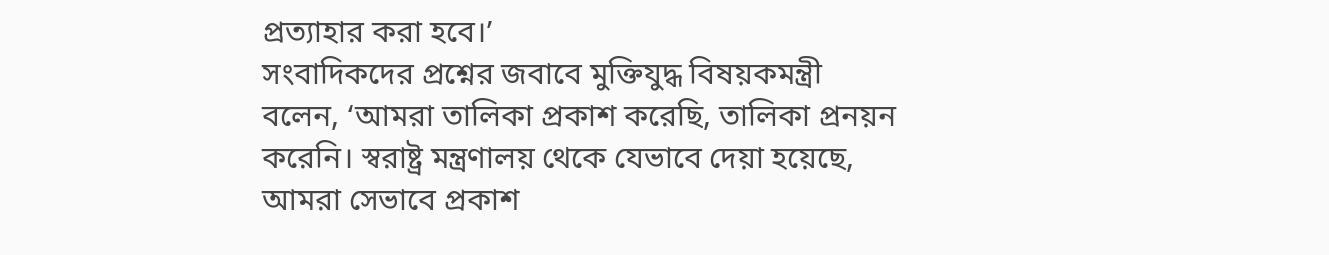প্রত্যাহার করা হবে।’
সংবাদিকদের প্রশ্নের জবাবে মুক্তিযুদ্ধ বিষয়কমন্ত্রী বলেন, ‘আমরা তালিকা প্রকাশ করেছি, তালিকা প্রনয়ন করেনি। স্বরাষ্ট্র মন্ত্রণালয় থেকে যেভাবে দেয়া হয়েছে, আমরা সেভাবে প্রকাশ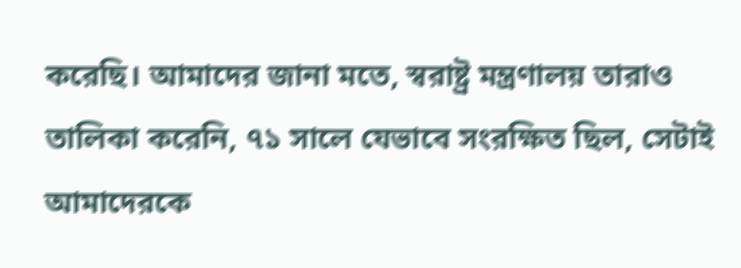করেছি। আমাদের জানা মতে, স্বরাষ্ট্র মন্ত্রণালয় তারাও তালিকা করেনি, ৭১ সালে যেভাবে সংরক্ষিত ছিল, সেটাই আমাদেরকে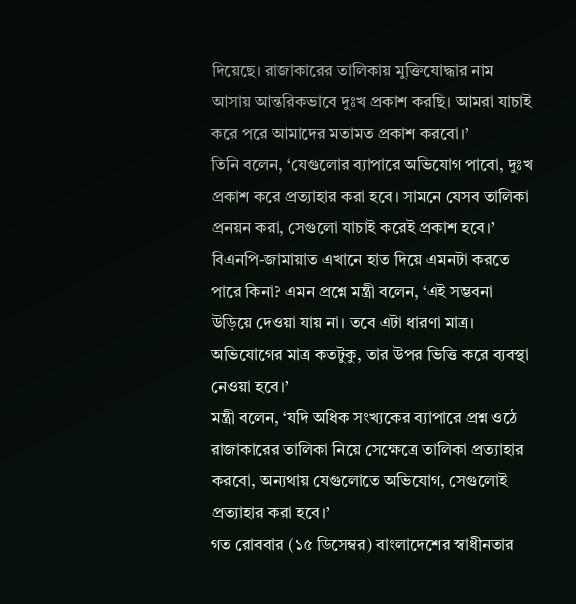দিয়েছে। রাজাকারের তালিকায় মুক্তিযোদ্ধার নাম আসায় আন্তরিকভাবে দুঃখ প্রকাশ করছি। আমরা যাচাই করে পরে আমাদের মতামত প্রকাশ করবো।’
তিনি বলেন, ‘যেগুলোর ব্যাপারে অভিযোগ পাবো, দুঃখ প্রকাশ করে প্রত্যাহার করা হবে। সামনে যেসব তালিকা প্রনয়ন করা, সেগুলো যাচাই করেই প্রকাশ হবে।’
বিএনপি-জামায়াত এখানে হাত দিয়ে এমনটা করতে পারে কিনা? এমন প্রশ্নে মন্ত্রী বলেন, ‘এই সম্ভবনা উড়িয়ে দেওয়া যায় না। তবে এটা ধারণা মাত্র। অভিযোগের মাত্র কতটুকু, তার উপর ভিত্তি করে ব্যবস্থা নেওয়া হবে।’
মন্ত্রী বলেন, ‘যদি অধিক সংখ্যকের ব্যাপারে প্রশ্ন ওঠে রাজাকারের তালিকা নিয়ে সেক্ষেত্রে তালিকা প্রত্যাহার করবো, অন্যথায় যেগুলোতে অভিযোগ, সেগুলোই প্রত্যাহার করা হবে।’
গত রোববার (১৫ ডিসেম্বর) বাংলাদেশের স্বাধীনতার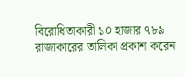বিরোধিতাকারী ১০ হাজার ৭৮৯ রাজাকারের তালিকা প্রকাশ করেন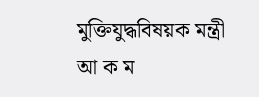মুক্তিযুদ্ধবিষয়ক মন্ত্রী আ ক ম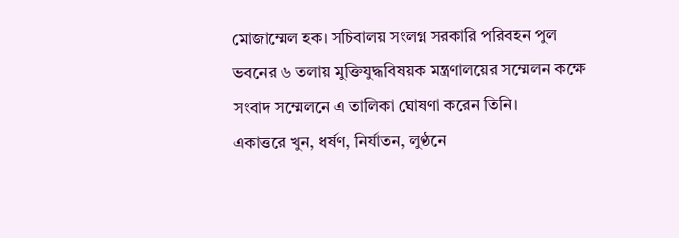মোজাম্মেল হক। সচিবালয় সংলগ্ন সরকারি পরিবহন পুল ভবনের ৬ তলায় মুক্তিযুদ্ধবিষয়ক মন্ত্রণালয়ের সম্মেলন কক্ষে সংবাদ সম্মেলনে এ তালিকা ঘোষণা করেন তিনি।
একাত্তরে খুন, ধর্ষণ, নির্যাতন, লুণ্ঠনে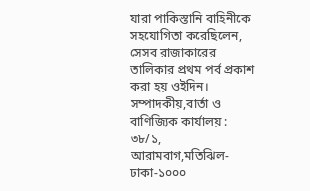যারা পাকিস্তানি বাহিনীকে সহযোগিতা করেছিলেন, সেসব রাজাকারের তালিকার প্রথম পর্ব প্রকাশ করা হয় ওইদিন।
সম্পাদকীয়,বার্তা ও বাণিজ্যিক কার্যালয় : ৩৮/১, আরামবাগ,মতিঝিল-ঢাকা-১০০০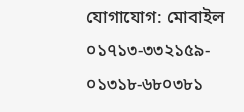যোগাযোগ: মোবাইল ০১৭১৩-৩৩২১৫৯- ০১৩১৮-৬৮০৩৮১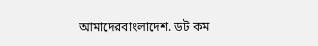আমাদেরবাংলাদেশ. ডট কম